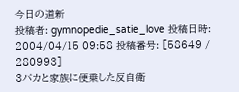今日の道新
投稿者: gymnopedie_satie_love 投稿日時: 2004/04/15 09:58 投稿番号: [58649 / 280993]
3バカと家族に便乗した反自衛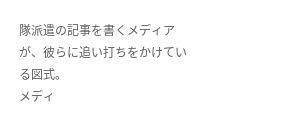隊派遣の記事を書くメディアが、彼らに追い打ちをかけている図式。
メディ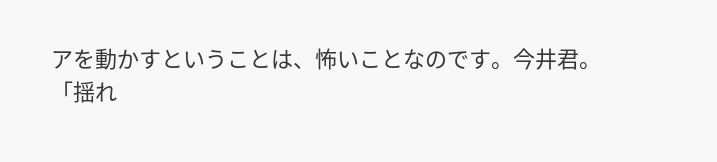アを動かすということは、怖いことなのです。今井君。
「揺れ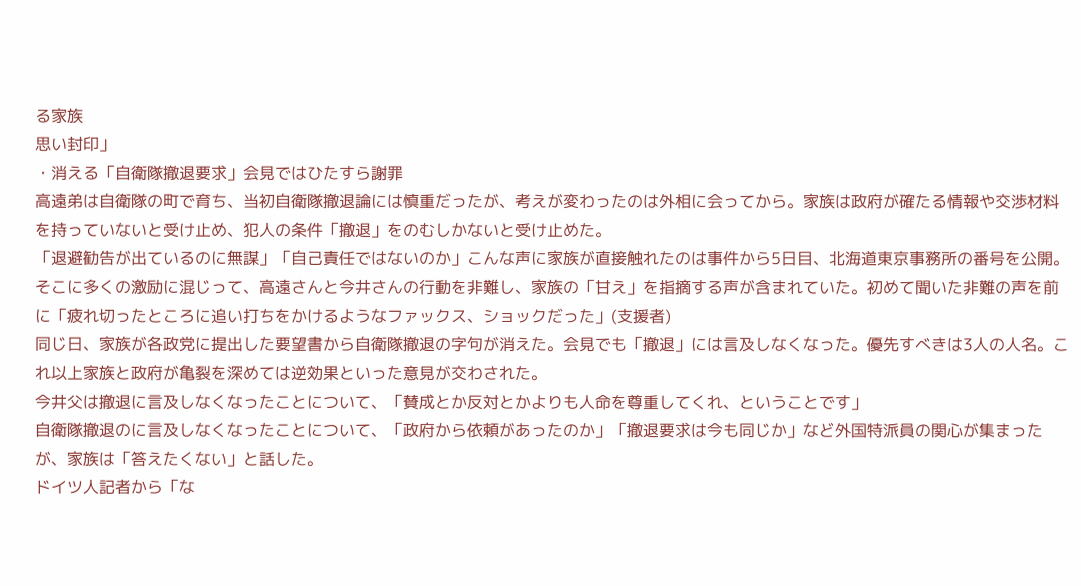る家族
思い封印」
・消える「自衛隊撤退要求」会見ではひたすら謝罪
高遠弟は自衛隊の町で育ち、当初自衛隊撤退論には慎重だったが、考えが変わったのは外相に会ってから。家族は政府が確たる情報や交渉材料を持っていないと受け止め、犯人の条件「撤退」をのむしかないと受け止めた。
「退避勧告が出ているのに無謀」「自己責任ではないのか」こんな声に家族が直接触れたのは事件から5日目、北海道東京事務所の番号を公開。
そこに多くの激励に混じって、高遠さんと今井さんの行動を非難し、家族の「甘え」を指摘する声が含まれていた。初めて聞いた非難の声を前に「疲れ切ったところに追い打ちをかけるようなファックス、ショックだった」(支援者)
同じ日、家族が各政党に提出した要望書から自衛隊撤退の字句が消えた。会見でも「撤退」には言及しなくなった。優先すべきは3人の人名。これ以上家族と政府が亀裂を深めては逆効果といった意見が交わされた。
今井父は撤退に言及しなくなったことについて、「賛成とか反対とかよりも人命を尊重してくれ、ということです」
自衛隊撤退のに言及しなくなったことについて、「政府から依頼があったのか」「撤退要求は今も同じか」など外国特派員の関心が集まったが、家族は「答えたくない」と話した。
ドイツ人記者から「な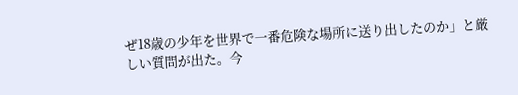ぜ18歳の少年を世界で一番危険な場所に送り出したのか」と厳しい質問が出た。今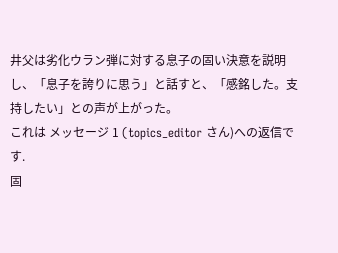井父は劣化ウラン弾に対する息子の固い決意を説明し、「息子を誇りに思う」と話すと、「感銘した。支持したい」との声が上がった。
これは メッセージ 1 (topics_editor さん)への返信です.
固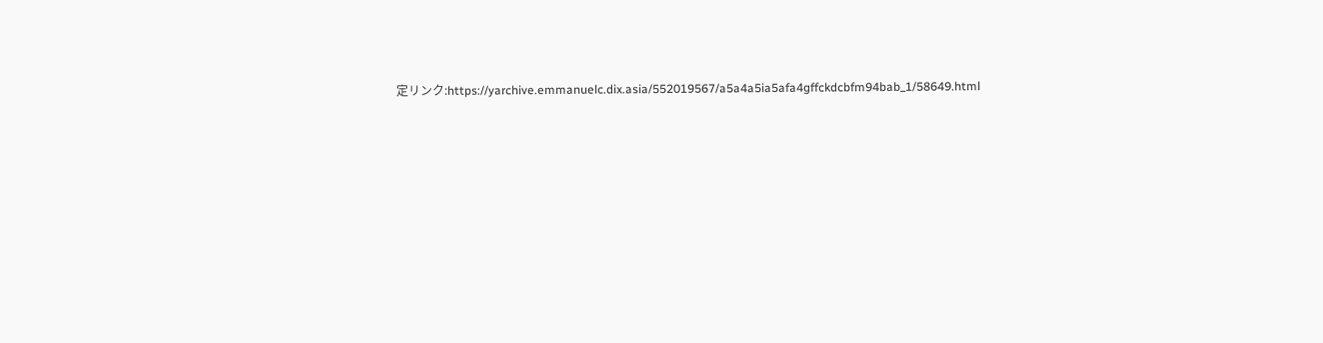定リンク:https://yarchive.emmanuelc.dix.asia/552019567/a5a4a5ia5afa4gffckdcbfm94bab_1/58649.html